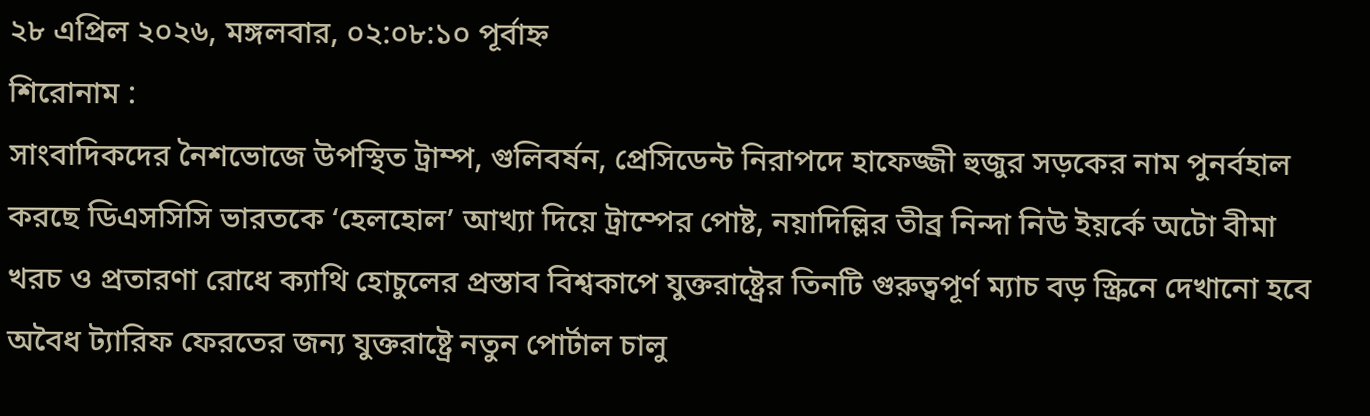২৮ এপ্রিল ২০২৬, মঙ্গলবার, ০২:০৮:১০ পূর্বাহ্ন
শিরোনাম :
সাংবাদিকদের নৈশভোজে উপস্থিত ট্রাম্প, গুলিবর্ষন, প্রেসিডেন্ট নিরাপদে হাফেজ্জী হুজুর সড়কের নাম পুনর্বহাল করছে ডিএসসিসি ভারতকে ‘হেলহোল’ আখ্যা দিয়ে ট্রাম্পের পোষ্ট, নয়াদিল্লির তীব্র নিন্দা নিউ ইয়র্কে অটো বীমা খরচ ও প্রতারণা রোধে ক্যাথি হোচুলের প্রস্তাব বিশ্বকাপে যুক্তরাষ্ট্রের তিনটি গুরুত্বপূর্ণ ম্যাচ বড় স্ক্রিনে দেখানো হবে অবৈধ ট্যারিফ ফেরতের জন্য যুক্তরাষ্ট্রে নতুন পোর্টাল চালু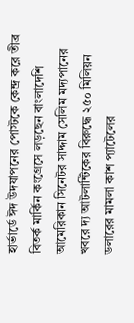হার্ভার্ডে ঈদ উদযাপনের পোস্টকে কেন্দ্র করে তীব্র বিতর্ক মার্কিন কংগ্রেসে লড়ছেন বাংলাদেশি আমেরিকান সিনেটর সাদ্দাম সেলিম মদ্যপানের খবরে দ্য আটলান্টিকের বিরুদ্ধে ২৫০ মিলিয়ন ডলারের মামলা কাশ প্যাটেলের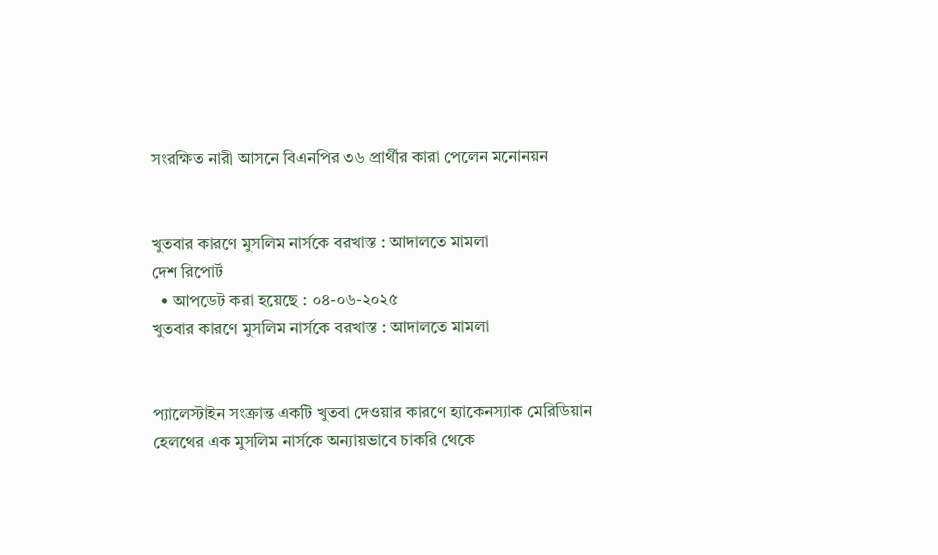সংরক্ষিত নারী আসনে বিএনপির ৩৬ প্রার্থীর কারা পেলেন মনোনয়ন


খুতবার কারণে মুসলিম নার্সকে বরখাস্ত : আদালতে মামলা
দেশ রিপোর্ট
  • আপডেট করা হয়েছে : ০৪-০৬-২০২৫
খুতবার কারণে মুসলিম নার্সকে বরখাস্ত : আদালতে মামলা


প্যালেস্টাইন সংক্রান্ত একটি খুতবা দেওয়ার কারণে হ্যাকেনস্যাক মেরিডিয়ান হেলথের এক মুসলিম নার্সকে অন্যায়ভাবে চাকরি থেকে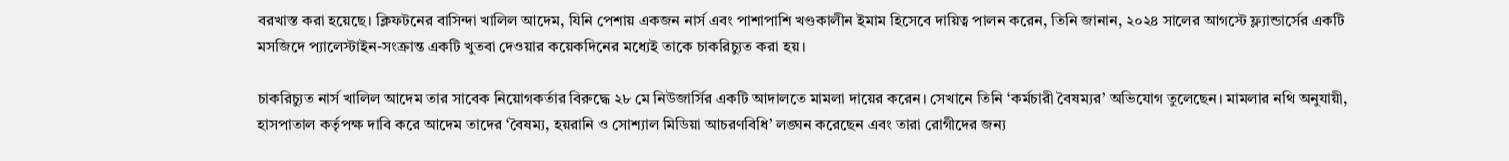বরখাস্ত করা হয়েছে। ক্লিফটনের বাসিন্দা খালিল আদেম, যিনি পেশায় একজন নার্স এবং পাশাপাশি খণ্ডকালীন ইমাম হিসেবে দায়িত্ব পালন করেন, তিনি জানান, ২০২৪ সালের আগস্টে ফ্ল্যান্ডার্সের একটি মসজিদে প্যালেস্টাইন-সংক্রান্ত একটি খুতবা দেওয়ার কয়েকদিনের মধ্যেই তাকে চাকরিচ্যুত করা হয়।

চাকরিচ্যুত নার্স খালিল আদেম তার সাবেক নিয়োগকর্তার বিরুদ্ধে ২৮ মে নিউজার্সির একটি আদালতে মামলা দায়ের করেন। সেখানে তিনি ‘কর্মচারী বৈষম্যর’ অভিযোগ তুলেছেন। মামলার নথি অনুযায়ী, হাসপাতাল কর্তৃপক্ষ দাবি করে আদেম তাদের ‘বৈষম্য, হয়রানি ও সোশ্যাল মিডিয়া আচরণবিধি’ লঙ্ঘন করেছেন এবং তারা রোগীদের জন্য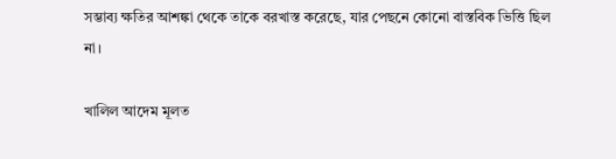সম্ভাব্য ক্ষতির আশঙ্কা থেকে তাকে বরখাস্ত করেছে, যার পেছনে কোনো বাস্তবিক ভিত্তি ছিল না।

খালিল আদেম মূলত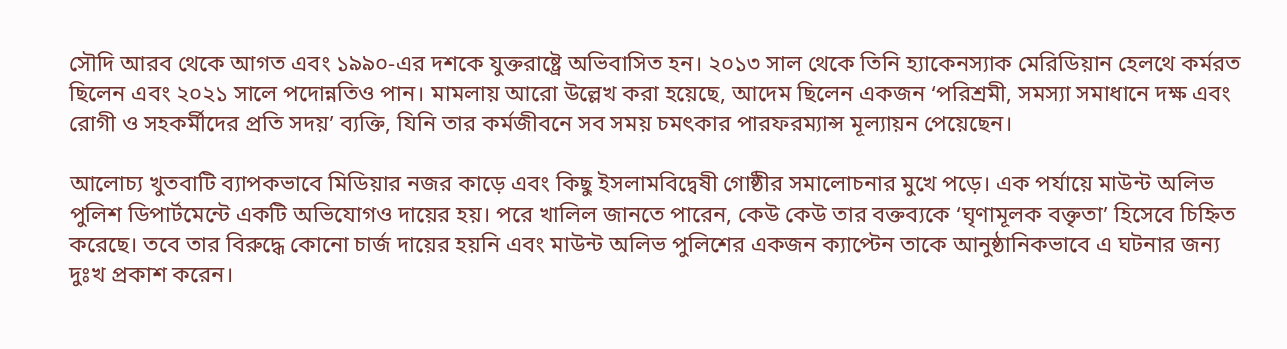সৌদি আরব থেকে আগত এবং ১৯৯০-এর দশকে যুক্তরাষ্ট্রে অভিবাসিত হন। ২০১৩ সাল থেকে তিনি হ্যাকেনস্যাক মেরিডিয়ান হেলথে কর্মরত ছিলেন এবং ২০২১ সালে পদোন্নতিও পান। মামলায় আরো উল্লেখ করা হয়েছে, আদেম ছিলেন একজন ‘পরিশ্রমী, সমস্যা সমাধানে দক্ষ এবং রোগী ও সহকর্মীদের প্রতি সদয়’ ব্যক্তি, যিনি তার কর্মজীবনে সব সময় চমৎকার পারফরম্যান্স মূল্যায়ন পেয়েছেন।

আলোচ্য খুতবাটি ব্যাপকভাবে মিডিয়ার নজর কাড়ে এবং কিছু ইসলামবিদ্বেষী গোষ্ঠীর সমালোচনার মুখে পড়ে। এক পর্যায়ে মাউন্ট অলিভ পুলিশ ডিপার্টমেন্টে একটি অভিযোগও দায়ের হয়। পরে খালিল জানতে পারেন, কেউ কেউ তার বক্তব্যকে ‘ঘৃণামূলক বক্তৃতা’ হিসেবে চিহ্নিত করেছে। তবে তার বিরুদ্ধে কোনো চার্জ দায়ের হয়নি এবং মাউন্ট অলিভ পুলিশের একজন ক্যাপ্টেন তাকে আনুষ্ঠানিকভাবে এ ঘটনার জন্য দুঃখ প্রকাশ করেন।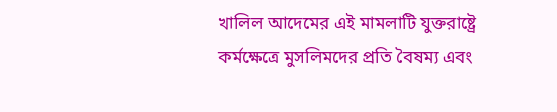খালিল আদেমের এই মামলাটি যুক্তরাষ্ট্রে কর্মক্ষেত্রে মুসলিমদের প্রতি বৈষম্য এবং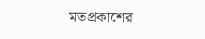মতপ্রকাশের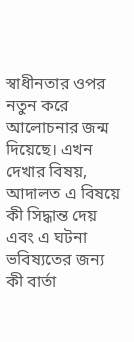স্বাধীনতার ওপর নতুন করে আলোচনার জন্ম দিয়েছে। এখন দেখার বিষয়, আদালত এ বিষয়ে কী সিদ্ধান্ত দেয় এবং এ ঘটনা ভবিষ্যতের জন্য কী বার্তা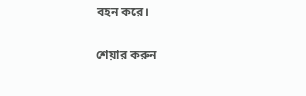বহন করে।

শেয়ার করুন